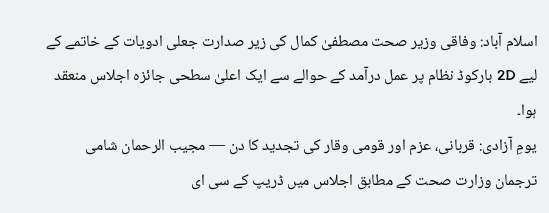اسلام آباد: وفاقی وزیر صحت مصطفیٰ کمال کی زیر صدارت جعلی ادویات کے خاتمے کے لیے 2D بارکوڈ نظام پر عمل درآمد کے حوالے سے ایک اعلیٰ سطحی جائزہ اجلاس منعقد ہوا۔
یومِ آزادی: قربانی، عزم اور قومی وقار کی تجدید کا دن — مجیب الرحمان شامی
ترجمان وزارت صحت کے مطابق اجلاس میں ڈریپ کے سی ای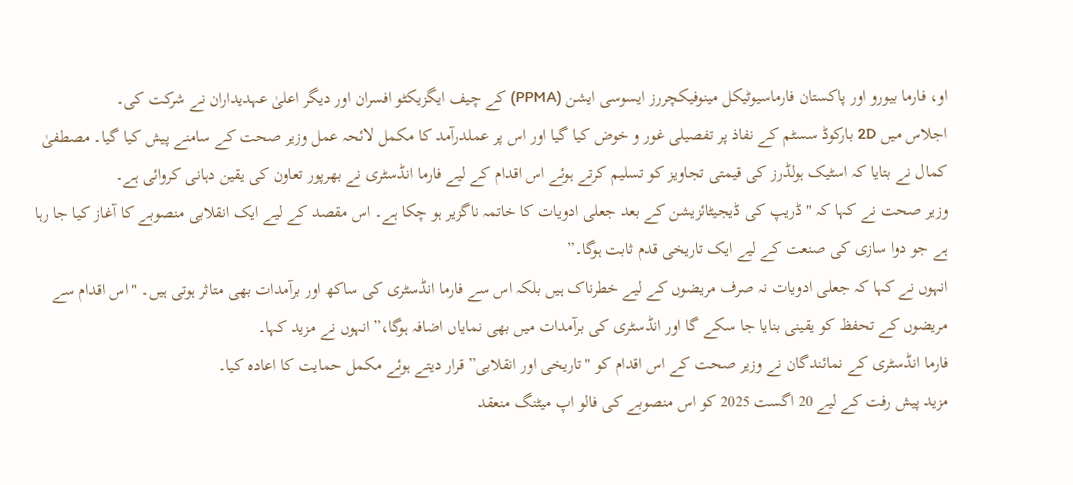او، فارما بیورو اور پاکستان فارماسیوٹیکل مینوفیکچررز ایسوسی ایشن (PPMA) کے چیف ایگزیکٹو افسران اور دیگر اعلیٰ عہدیداران نے شرکت کی۔
اجلاس میں 2D بارکوڈ سسٹم کے نفاذ پر تفصیلی غور و خوض کیا گیا اور اس پر عملدرآمد کا مکمل لائحہ عمل وزیر صحت کے سامنے پیش کیا گیا۔ مصطفیٰ کمال نے بتایا کہ اسٹیک ہولڈرز کی قیمتی تجاویز کو تسلیم کرتے ہوئے اس اقدام کے لیے فارما انڈسٹری نے بھرپور تعاون کی یقین دہانی کروائی ہے۔
وزیر صحت نے کہا کہ "ڈریپ کی ڈیجیٹائزیشن کے بعد جعلی ادویات کا خاتمہ ناگزیر ہو چکا ہے۔ اس مقصد کے لیے ایک انقلابی منصوبے کا آغاز کیا جا رہا ہے جو دوا سازی کی صنعت کے لیے ایک تاریخی قدم ثابت ہوگا۔”
انہوں نے کہا کہ جعلی ادویات نہ صرف مریضوں کے لیے خطرناک ہیں بلکہ اس سے فارما انڈسٹری کی ساکھ اور برآمدات بھی متاثر ہوتی ہیں۔ "اس اقدام سے مریضوں کے تحفظ کو یقینی بنایا جا سکے گا اور انڈسٹری کی برآمدات میں بھی نمایاں اضافہ ہوگا،” انہوں نے مزید کہا۔
فارما انڈسٹری کے نمائندگان نے وزیر صحت کے اس اقدام کو "تاریخی اور انقلابی” قرار دیتے ہوئے مکمل حمایت کا اعادہ کیا۔
مزید پیش رفت کے لیے 20 اگست 2025 کو اس منصوبے کی فالو اپ میٹنگ منعقد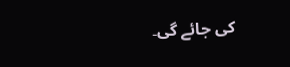کی جائے گی۔